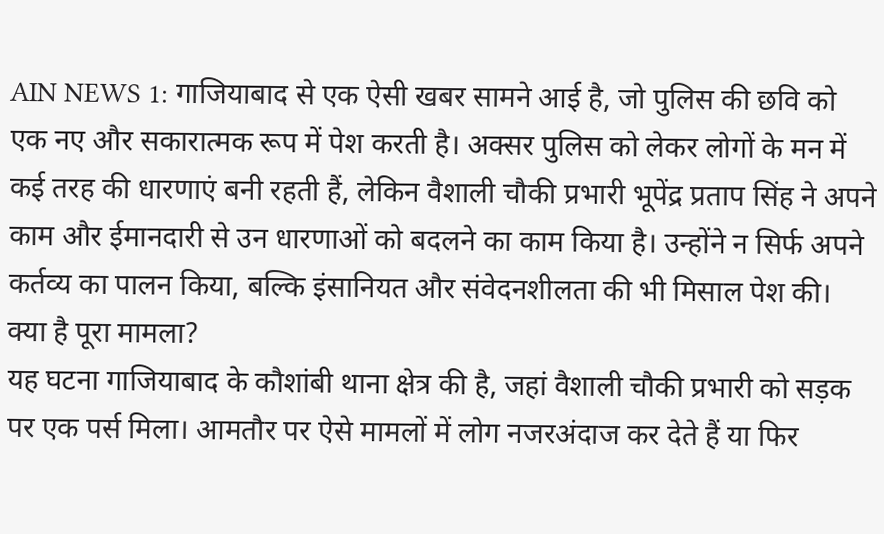AIN NEWS 1: गाजियाबाद से एक ऐसी खबर सामने आई है, जो पुलिस की छवि को एक नए और सकारात्मक रूप में पेश करती है। अक्सर पुलिस को लेकर लोगों के मन में कई तरह की धारणाएं बनी रहती हैं, लेकिन वैशाली चौकी प्रभारी भूपेंद्र प्रताप सिंह ने अपने काम और ईमानदारी से उन धारणाओं को बदलने का काम किया है। उन्होंने न सिर्फ अपने कर्तव्य का पालन किया, बल्कि इंसानियत और संवेदनशीलता की भी मिसाल पेश की।
क्या है पूरा मामला?
यह घटना गाजियाबाद के कौशांबी थाना क्षेत्र की है, जहां वैशाली चौकी प्रभारी को सड़क पर एक पर्स मिला। आमतौर पर ऐसे मामलों में लोग नजरअंदाज कर देते हैं या फिर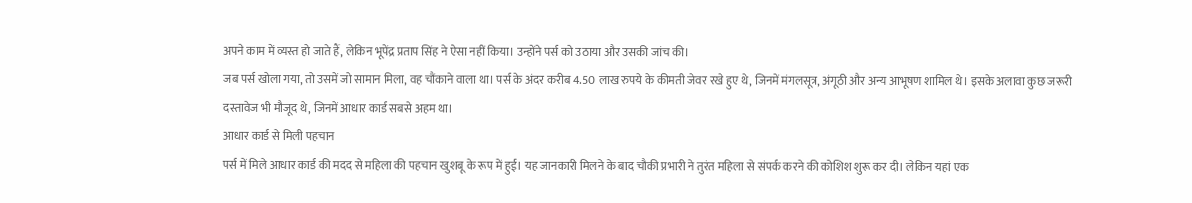अपने काम में व्यस्त हो जाते हैं, लेकिन भूपेंद्र प्रताप सिंह ने ऐसा नहीं किया। उन्होंने पर्स को उठाया और उसकी जांच की।
जब पर्स खोला गया, तो उसमें जो सामान मिला, वह चौंकाने वाला था। पर्स के अंदर करीब 4.50 लाख रुपये के कीमती जेवर रखे हुए थे, जिनमें मंगलसूत्र, अंगूठी और अन्य आभूषण शामिल थे। इसके अलावा कुछ जरूरी दस्तावेज भी मौजूद थे, जिनमें आधार कार्ड सबसे अहम था।
आधार कार्ड से मिली पहचान
पर्स में मिले आधार कार्ड की मदद से महिला की पहचान खुशबू के रूप में हुई। यह जानकारी मिलने के बाद चौकी प्रभारी ने तुरंत महिला से संपर्क करने की कोशिश शुरू कर दी। लेकिन यहां एक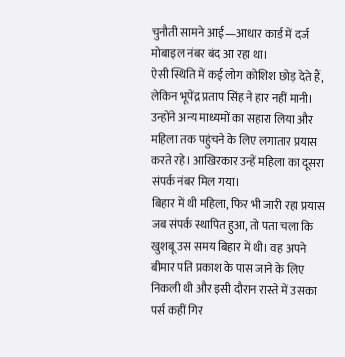चुनौती सामने आई—आधार कार्ड में दर्ज मोबाइल नंबर बंद आ रहा था।
ऐसी स्थिति में कई लोग कोशिश छोड़ देते हैं, लेकिन भूपेंद्र प्रताप सिंह ने हार नहीं मानी। उन्होंने अन्य माध्यमों का सहारा लिया और महिला तक पहुंचने के लिए लगातार प्रयास करते रहे। आखिरकार उन्हें महिला का दूसरा संपर्क नंबर मिल गया।
बिहार में थी महिला, फिर भी जारी रहा प्रयास
जब संपर्क स्थापित हुआ, तो पता चला कि खुशबू उस समय बिहार में थी। वह अपने बीमार पति प्रकाश के पास जाने के लिए निकली थी और इसी दौरान रास्ते में उसका पर्स कहीं गिर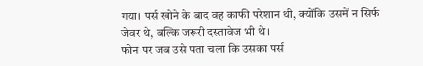गया। पर्स खोने के बाद वह काफी परेशान थी, क्योंकि उसमें न सिर्फ जेवर थे, बल्कि जरूरी दस्तावेज भी थे।
फोन पर जब उसे पता चला कि उसका पर्स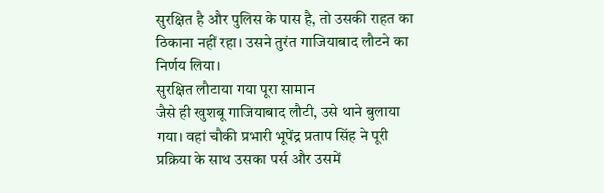सुरक्षित है और पुलिस के पास है, तो उसकी राहत का ठिकाना नहीं रहा। उसने तुरंत गाजियाबाद लौटने का निर्णय लिया।
सुरक्षित लौटाया गया पूरा सामान
जैसे ही खुशबू गाजियाबाद लौटी, उसे थाने बुलाया गया। वहां चौकी प्रभारी भूपेंद्र प्रताप सिंह ने पूरी प्रक्रिया के साथ उसका पर्स और उसमें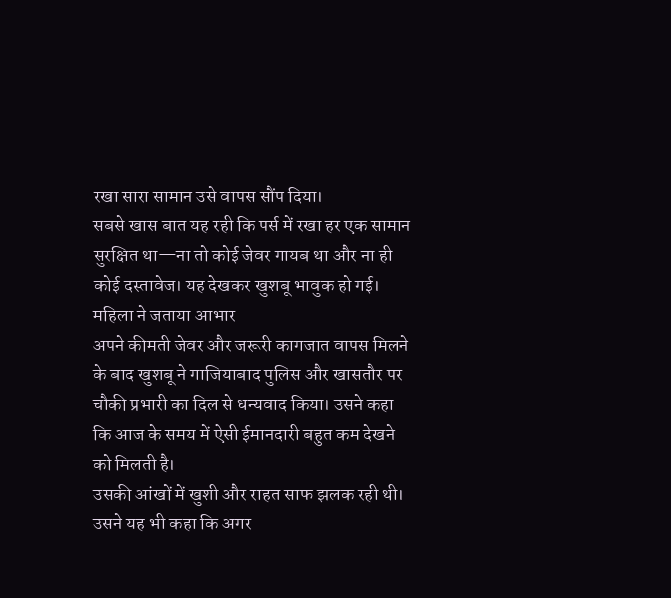रखा सारा सामान उसे वापस सौंप दिया।
सबसे खास बात यह रही कि पर्स में रखा हर एक सामान सुरक्षित था—ना तो कोई जेवर गायब था और ना ही कोई दस्तावेज। यह देखकर खुशबू भावुक हो गई।
महिला ने जताया आभार
अपने कीमती जेवर और जरूरी कागजात वापस मिलने के बाद खुशबू ने गाजियाबाद पुलिस और खासतौर पर चौकी प्रभारी का दिल से धन्यवाद किया। उसने कहा कि आज के समय में ऐसी ईमानदारी बहुत कम देखने को मिलती है।
उसकी आंखों में खुशी और राहत साफ झलक रही थी। उसने यह भी कहा कि अगर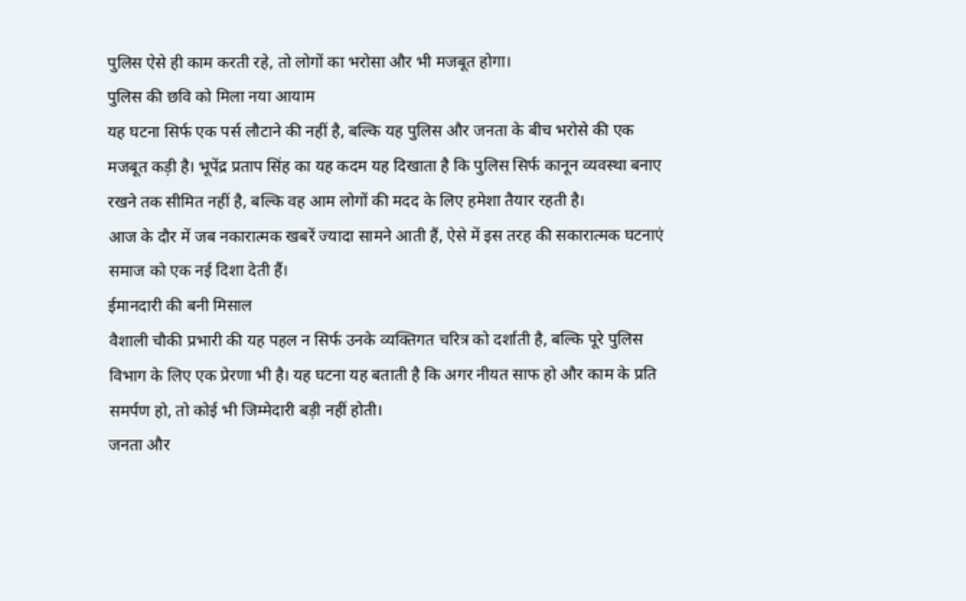पुलिस ऐसे ही काम करती रहे, तो लोगों का भरोसा और भी मजबूत होगा।
पुलिस की छवि को मिला नया आयाम
यह घटना सिर्फ एक पर्स लौटाने की नहीं है, बल्कि यह पुलिस और जनता के बीच भरोसे की एक मजबूत कड़ी है। भूपेंद्र प्रताप सिंह का यह कदम यह दिखाता है कि पुलिस सिर्फ कानून व्यवस्था बनाए रखने तक सीमित नहीं है, बल्कि वह आम लोगों की मदद के लिए हमेशा तैयार रहती है।
आज के दौर में जब नकारात्मक खबरें ज्यादा सामने आती हैं, ऐसे में इस तरह की सकारात्मक घटनाएं समाज को एक नई दिशा देती हैं।
ईमानदारी की बनी मिसाल
वैशाली चौकी प्रभारी की यह पहल न सिर्फ उनके व्यक्तिगत चरित्र को दर्शाती है, बल्कि पूरे पुलिस विभाग के लिए एक प्रेरणा भी है। यह घटना यह बताती है कि अगर नीयत साफ हो और काम के प्रति समर्पण हो, तो कोई भी जिम्मेदारी बड़ी नहीं होती।
जनता और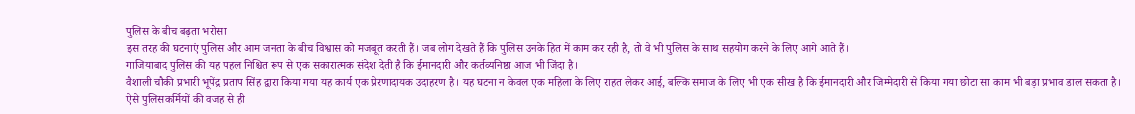पुलिस के बीच बढ़ता भरोसा
इस तरह की घटनाएं पुलिस और आम जनता के बीच विश्वास को मजबूत करती हैं। जब लोग देखते हैं कि पुलिस उनके हित में काम कर रही है, तो वे भी पुलिस के साथ सहयोग करने के लिए आगे आते हैं।
गाजियाबाद पुलिस की यह पहल निश्चित रूप से एक सकारात्मक संदेश देती है कि ईमानदारी और कर्तव्यनिष्ठा आज भी जिंदा है।
वैशाली चौकी प्रभारी भूपेंद्र प्रताप सिंह द्वारा किया गया यह कार्य एक प्रेरणादायक उदाहरण है। यह घटना न केवल एक महिला के लिए राहत लेकर आई, बल्कि समाज के लिए भी एक सीख है कि ईमानदारी और जिम्मेदारी से किया गया छोटा सा काम भी बड़ा प्रभाव डाल सकता है।
ऐसे पुलिसकर्मियों की वजह से ही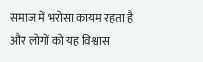समाज में भरोसा कायम रहता है और लोगों को यह विश्वास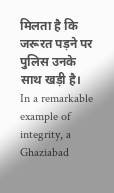मिलता है कि जरूरत पड़ने पर पुलिस उनके साथ खड़ी है।
In a remarkable example of integrity, a Ghaziabad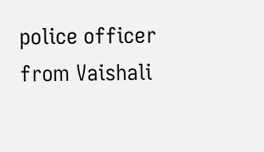police officer from Vaishali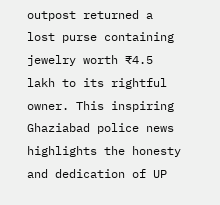outpost returned a lost purse containing jewelry worth ₹4.5 lakh to its rightful owner. This inspiring Ghaziabad police news highlights the honesty and dedication of UP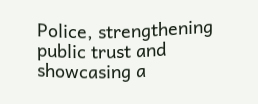Police, strengthening public trust and showcasing a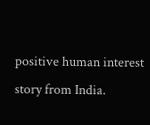positive human interest story from India.